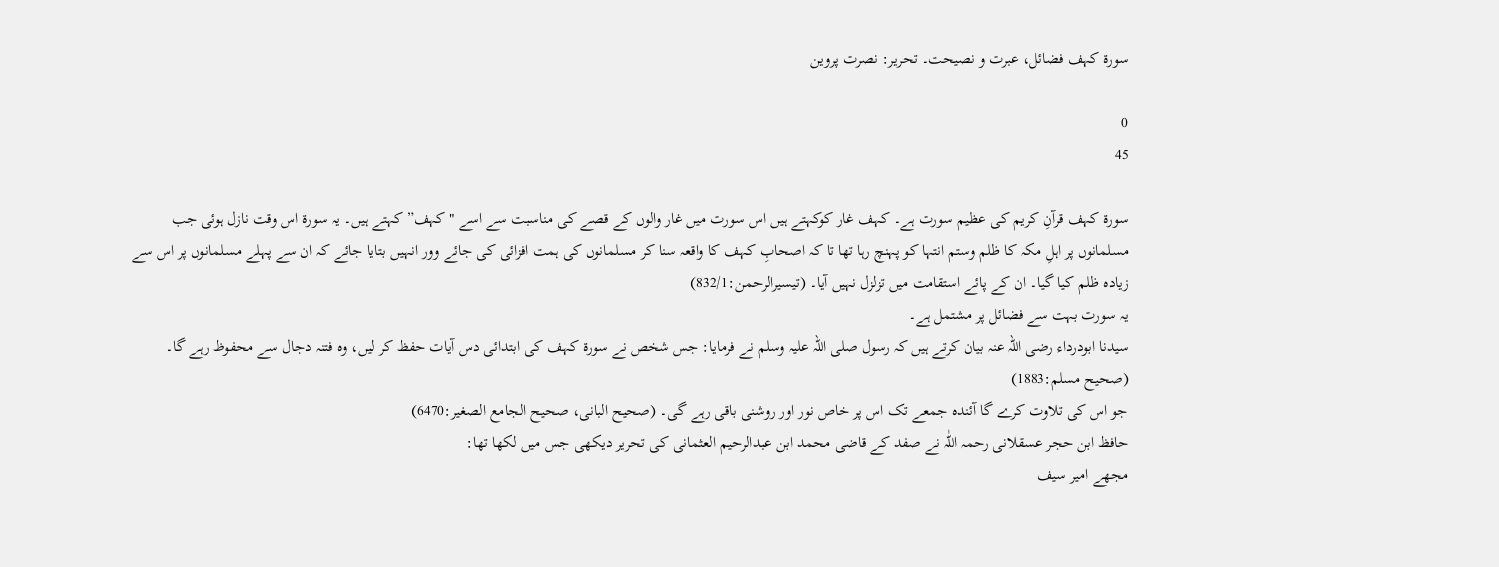سورۃ کہف فضائل، عبرت و نصیحت۔ تحریر: نصرت پروین

0
45

سورۃ کہف قرآنِ کریم کی عظیم سورت ہے۔ کہف غار کوکہتے ہیں اس سورت میں غار والوں کے قصے کی مناسبت سے اسے "کہف” کہتے ہیں۔ یہ سورۃ اس وقت نازل ہوئی جب مسلمانوں پر اہلِ مکہ کا ظلم وستم انتہا کو پہنچ رہا تھا تا کہ اصحابِ کہف کا واقعہ سنا کر مسلمانوں کی ہمت افزائی کی جائے وور انہیں بتایا جائے کہ ان سے پہلے مسلمانوں پر اس سے زیادہ ظلم کیا گیا۔ ان کے پائے استقامت میں تزلزل نہیں آیا۔ (تیسیرالرحمن:832/1)
یہ سورت بہت سے فضائل پر مشتمل ہے۔
سیدنا ابودرداء رضی اللہ عنہ بیان کرتے ہیں کہ رسول صلی اللہ علیہ وسلم نے فرمایا: جس شخص نے سورۃ کہف کی ابتدائی دس آیات حفظ کر لیں، وہ فتنہ دجال سے محفوظ رہے گا۔ (صحیح مسلم:1883)
جو اس کی تلاوت کرے گا آئندہ جمعے تک اس پر خاص نور اور روشنی باقی رہے گی۔ (صحیح البانی، صحیح الجامع الصغیر:6470)
حافظ ابن حجر عسقلانی رحمہ اللّٰہ نے صفد کے قاضی محمد ابن عبدالرحیم العثمانی کی تحریر دیکھی جس میں لکھا تھا:
مجھے امیر سیف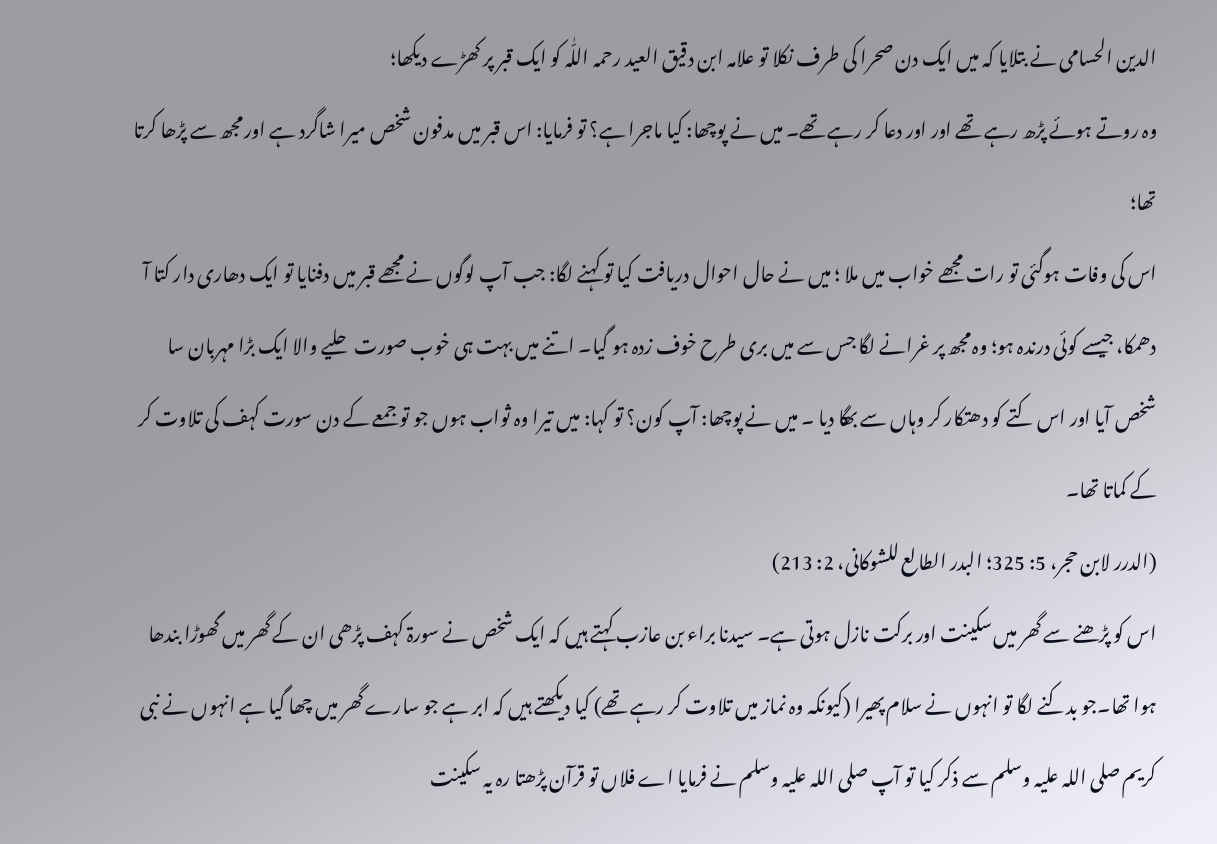الدین الحسامی نے بتلایا کہ میں ایک دن صحرا کی طرف نکلا تو علامہ ابن دقیق العید رحمہ اللّٰہ کو ایک قبر پر کھڑے دیکھا؛
وہ روتے ہوئے پڑھ رہے تھے اور اور دعا کر رہے تھے۔ میں نے پوچھا: کیا ماجرا ہے؟ تو فرمایا: اس قبر میں مدفون شخص میرا شاگرد ہے اور مجھ سے پڑھا کرتا تھا؛
اس کی وفات ہوگئی تو رات مجھے خواب میں ملا ؛ میں نے حال احوال دریافت کیا تو کہنے لگا: جب آپ لوگوں نے مجھے قبر میں دفنایا تو ایک دھاری دار کتا آ دھمکا، جیسے کوئی درندہ ہو؛ وہ مجھ پر غرانے لگا جس سے میں بری طرح خوف زدہ ہو گیا۔ اتنے میں بہت ہی خوب صورت حلیے والا ایک بڑا مہربان سا شخص آیا اور اس کتے کو دھتکار کر وہاں سے بھگا دیا ۔ میں نے پوچھا: آپ کون؟ تو کہا: میں تیرا وہ ثواب ہوں جو تو جمعے کے دن سورت کہف کی تلاوت کر کے کماتا تھا۔
(الدرر لابن حجر، 5: 325؛ البدر الطالع للشوکانی، 2: 213)
اس کو پڑھنے سے گھر میں سکینت اور برکت نازل ہوتی ہے۔ سیدنا براء بن عازب کہتے ہیں کہ ایک شخص نے سورۃ کہف پڑھی ان کے گھر میں گھوڑا بندھا ہوا تھا۔جو بدکنے لگا تو انہوں نے سلام پھیرا (کیونکہ وہ نماز میں تلاوت کر رہے تھے) کیا دیکھتے ہیں کہ ابر ہے جو سارے گھر میں چھا گیا ہے انہوں نے نبی کریم صلی اللہ علیہ وسلم سے ذکر کیا تو آپ صلی اللہ علیہ وسلم نے فرمایا اے فلاں تو قرآن پڑھتا رہ یہ سکینت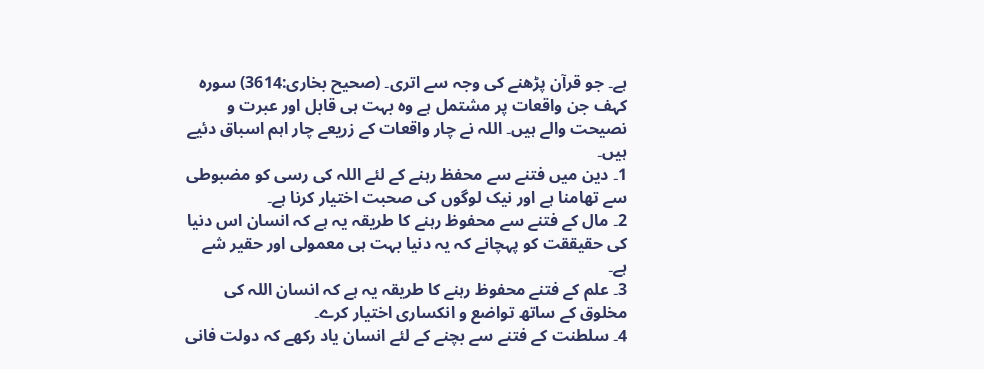ہے۔ جو قرآن پڑھنے کی وجہ سے اتری۔ (صحیح بخاری:3614) سورہ کہف جن واقعات پر مشتمل ہے وہ بہت ہی قابل اور عبرت و نصیحت والے ہیں۔ اللہ نے چار واقعات کے زریعے چار اہم اسباق دئیے ہیں۔
1۔ دین میں فتنے سے محفظ رہنے کے لئے اللہ کی رسی کو مضبوطی سے تھامنا ہے اور نیک لوگوں کی صحبت اختیار کرنا ہے۔
2۔ مال کے فتنے سے محفوظ رہنے کا طریقہ یہ ہے کہ انسان اس دنیا کی حقیققت کو پہچانے کہ یہ دنیا بہت ہی معمولی اور حقیر شے ہے۔
3۔ علم کے فتنے محفوظ رہنے کا طریقہ یہ ہے کہ انسان اللہ کی مخلوق کے ساتھ تواضع و انکساری اختیار کرے۔
4۔ سلطنت کے فتنے سے بچنے کے لئے انسان یاد رکھے کہ دولت فانی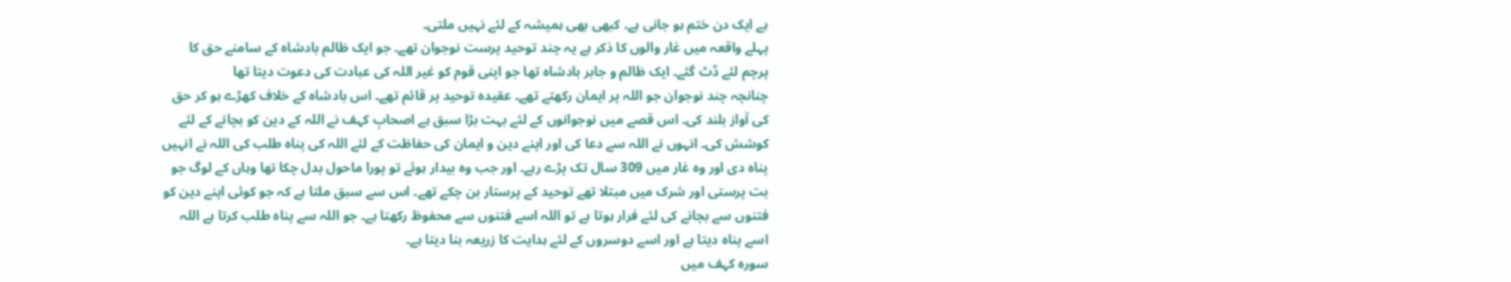ہے ایک دن ختم ہو جانی ہے۔ کبھی بھی ہمیشہ کے لئے نہیں ملتی۔
پہلے واقعہ میں غار والوں کا ذکر ہے یہ چند توحید پرست نوجوان تھے۔ جو ایک ظالم بادشاہ کے سامنے حق کا پرچم لئے ڈٹ گئے۔ ایک ظالم و جابر بادشاہ تھا جو اپنی قوم کو غیر اللہ کی عبادت کی دعوت دیتا تھا
چنانچہ چند نوجوان جو اللہ پر ایمان رکھتے تھے۔ عقیدہ توحید پر قائم تھے۔ اس بادشاہ کے خلاف کھڑے ہو کر حق کی آواز بلند کی۔ اس قصے میں نوجوانوں کے لئے بہت بڑا سبق ہے اصحابِ کہف نے اللہ کے دین کو بچانے کے لئے کوشش کی۔ انہوں نے اللہ سے دعا کی اور اپنے دین و ایمان کی حفاظت کے لئے اللہ کی پناہ طلب کی اللہ نے انہیں پناہ دی اور وہ غار میں 309 سال تک پڑے رہے۔ اور جب وہ بیدار ہوئے تو پورا ماحول بدل چکا تھا وہاں کے لوگ جو بت پرستی اور شرک میں مبتلا تھے توحید کے پرستار بن چکے تھے۔ اس سے سبق ملتا ہے کہ جو کوئی اپنے دین کو فتنوں سے بچانے کی لئے فرار ہوتا ہے تو اللہ اسے فتنوں سے محفوظ رکھتا ہے۔ جو اللہ سے پناہ طلب کرتا ہے اللہ اسے پناہ دیتا ہے اور اسے دوسروں کے لئے ہدایت کا زریعہ بنا دیتا ہے۔
سورہ کہف میں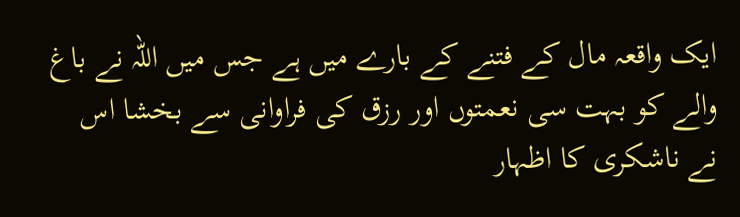ایک واقعہ مال کے فتنے کے بارے میں ہے جس میں اللہ نے باغ والے کو بہت سی نعمتوں اور رزق کی فراوانی سے بخشا اس نے ناشکری کا اظہار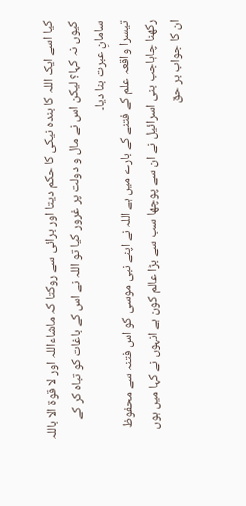کیا اسے ایک اللہ کا بندہ نیکی کا حکم دیتا اور برائی سے روکتا کہ ماشاءاللہ اور لا قوۃ الا باللہ کیوں نہ کہا؟ لیکن اس نے مال و دولت پر غرور کیا تو اللہ نے اس کے باغات کو تباہ کر کے سامانِ عبرت بنا دیا۔
تیسرا واقعہ علم کے فتنے کے بارے میں ہے اللہ نے اپنے نبی موسی کو اس فتنہ سے محفوظ رکھنا چاہاجب بنی اسرائیل نے ان سے پوچھا سب سے بڑا عالم کون ہے انہوں نے کہا میں ہوں ان کا جواب بر حق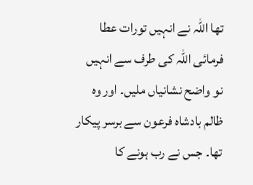تھا اللہ نے انہیں تورات عطا فرمائی اللہ کی طرف سے انہیں نو واضح نشانیاں ملیں۔ اور وہ ظالم بادشاہ فرعون سے برسر پیکار تھا۔ جس نے رب ہونے کا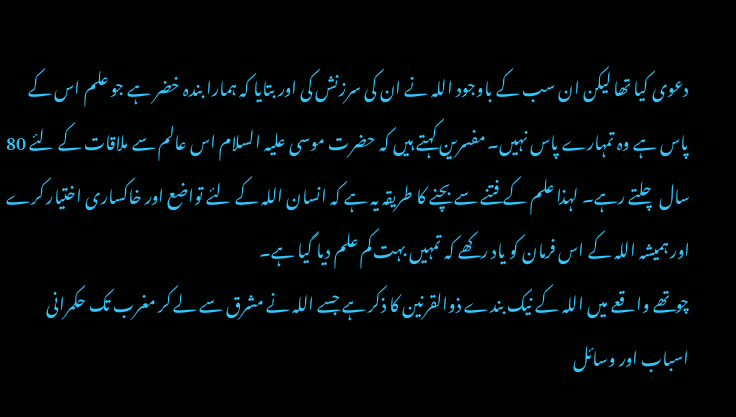دعوی کیا تھا لیکن ان سب کے باوجود اللہ نے ان کی سرزنش کی اور بتایا کہ ہمارا بندہ خضر ہے جو علم اس کے پاس ہے وہ تمہارے پاس نہیں۔ مفسرین کہتے ہیں کہ حضرت موسی علیہ السلام اس عالم سے ملاقات کے لئے 80 سال چلتے رہے۔ لہذا علم کے فتنے سے بچنے کا طریقہ یہ ہے کہ انسان اللہ کے لئے تواضع اور خاکساری اختیار کرے اور ہمیشہ اللہ کے اس فرمان کو یاد رکھے کہ تمہیں بہت کم علم دیا گیا ہے۔
چوتھے واقعے میں اللہ کے نیک بندے ذوالقرنین کا ذکر ہے جسے اللہ نے مشرق سے لے کر مغرب تک حکمرانی اسباب اور وسائل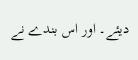دیئے۔ اور اس بندے نے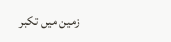زمین میں تکبر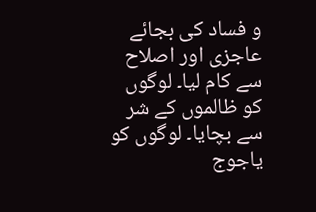و فساد کی بجائے عاجزی اور اصلاح سے کام لیا۔ لوگوں کو ظالموں کے شر سے بچایا۔ لوگوں کو یاجوج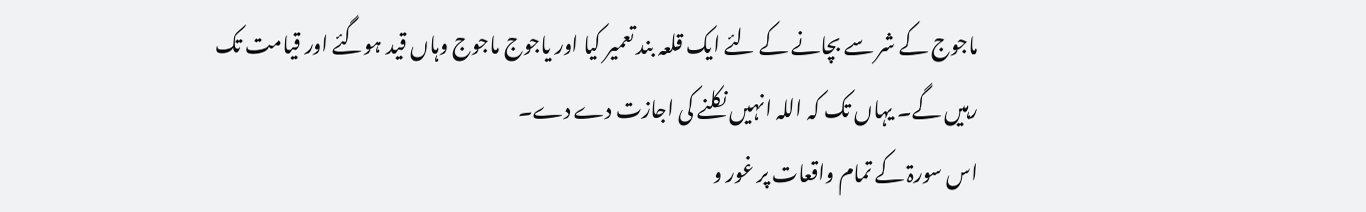ماجوج کے شر سے بچانے کے لئے ایک قلعہ بند تعمیر کیا اور یاجوج ماجوج وہاں قید ہوگئے اور قیامت تک رہیں گے۔ یہاں تک کہ اللہ انہیں نکلنے کی اجازت دے دے۔
اس سورۃ کے تمام واقعات پر غور و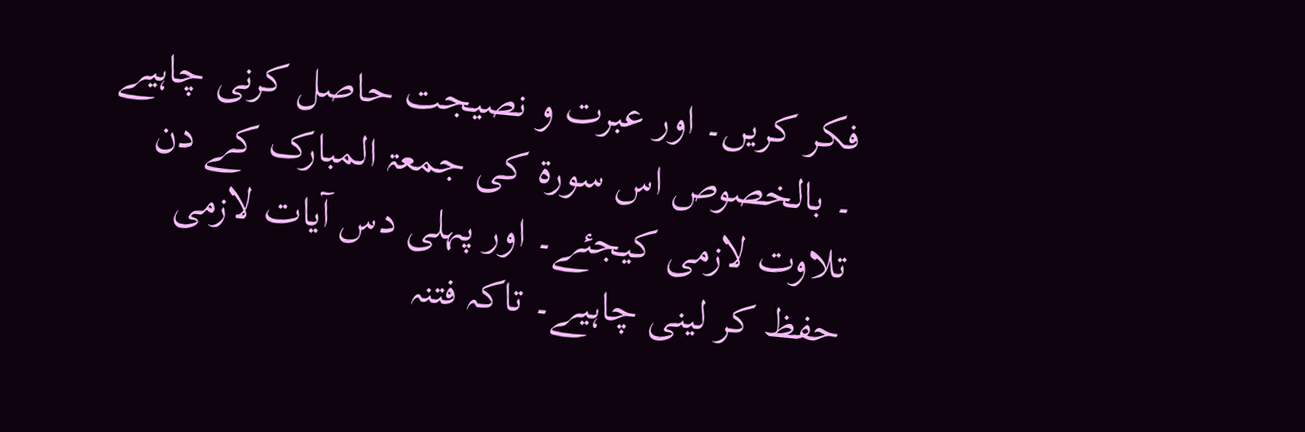فکر کریں۔ اور عبرت و نصیجت حاصل کرنی چاہیے ۔ بالخصوص اس سورۃ کی جمعۃ المبارک کے دن تلاوت لازمی کیجئے۔ اور پہلی دس آیات لازمی حفظ کر لینی چاہیے۔ تاکہ فتنہ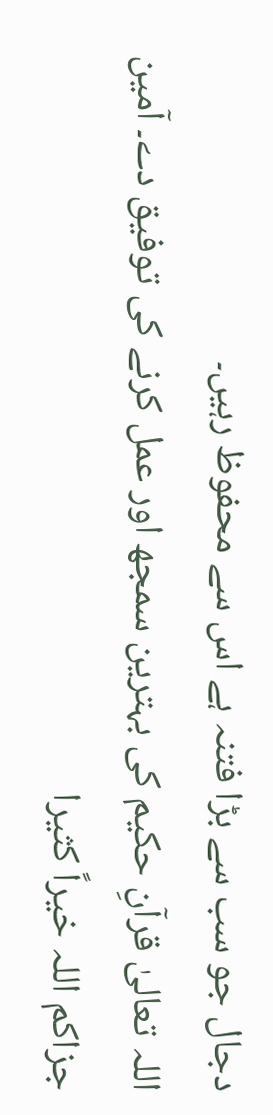دجال جو سب سے بڑا فتنہ ہے اس سے محفوظ رہیں۔
اللہ تعالیٰ قرآنِ حکیم کی بہترین سمجھ اور عمل کرنے کی توفیق دے۔ آمین
جزاکم اللہ خیراً کثیرا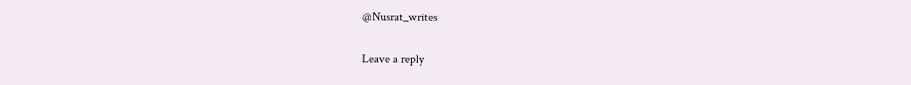@Nusrat_writes

Leave a reply